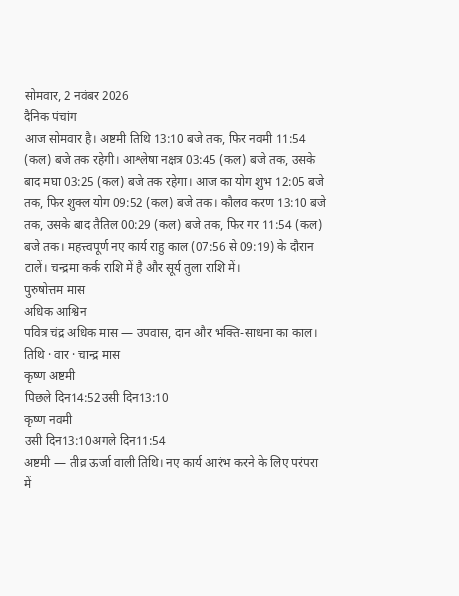सोमवार, 2 नवंबर 2026
दैनिक पंचांग
आज सोमवार है। अष्टमी तिथि 13:10 बजे तक, फिर नवमी 11:54 (कल) बजे तक रहेगी। आश्लेषा नक्षत्र 03:45 (कल) बजे तक, उसके बाद मघा 03:25 (कल) बजे तक रहेगा। आज का योग शुभ 12:05 बजे तक, फिर शुक्ल योग 09:52 (कल) बजे तक। कौलव करण 13:10 बजे तक, उसके बाद तैतिल 00:29 (कल) बजे तक, फिर गर 11:54 (कल) बजे तक। महत्त्वपूर्ण नए कार्य राहु काल (07:56 से 09:19) के दौरान टालें। चन्द्रमा कर्क राशि में है और सूर्य तुला राशि में।
पुरुषोत्तम मास
अधिक आश्विन
पवित्र चंद्र अधिक मास — उपवास, दान और भक्ति-साधना का काल।
तिथि · वार · चान्द्र मास
कृष्ण अष्टमी
पिछले दिन14:52उसी दिन13:10
कृष्ण नवमी
उसी दिन13:10अगले दिन11:54
अष्टमी — तीव्र ऊर्जा वाली तिथि। नए कार्य आरंभ करने के लिए परंपरा में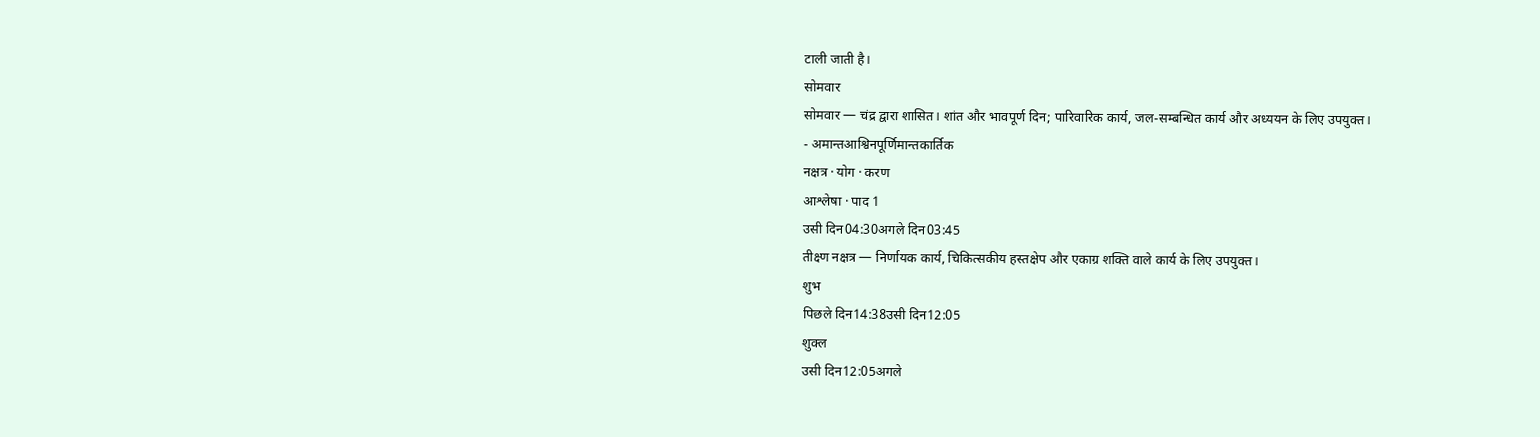टाली जाती है।
सोमवार
सोमवार — चंद्र द्वारा शासित। शांत और भावपूर्ण दिन; पारिवारिक कार्य, जल-सम्बन्धित कार्य और अध्ययन के लिए उपयुक्त।
- अमान्तआश्विनपूर्णिमान्तकार्तिक
नक्षत्र · योग · करण
आश्लेषा · पाद 1
उसी दिन04:30अगले दिन03:45
तीक्ष्ण नक्षत्र — निर्णायक कार्य, चिकित्सकीय हस्तक्षेप और एकाग्र शक्ति वाले कार्य के लिए उपयुक्त।
शुभ
पिछले दिन14:38उसी दिन12:05
शुक्ल
उसी दिन12:05अगले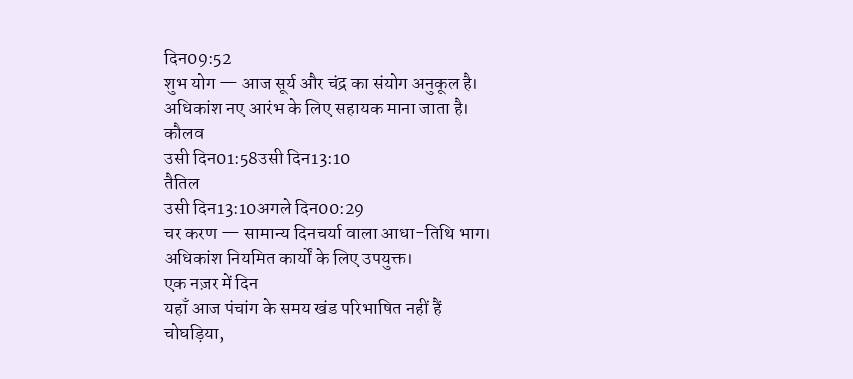दिन09:52
शुभ योग — आज सूर्य और चंद्र का संयोग अनुकूल है। अधिकांश नए आरंभ के लिए सहायक माना जाता है।
कौलव
उसी दिन01:58उसी दिन13:10
तैतिल
उसी दिन13:10अगले दिन00:29
चर करण — सामान्य दिनचर्या वाला आधा-तिथि भाग। अधिकांश नियमित कार्यों के लिए उपयुक्त।
एक नज़र में दिन
यहाँ आज पंचांग के समय खंड परिभाषित नहीं हैं
चोघड़िया,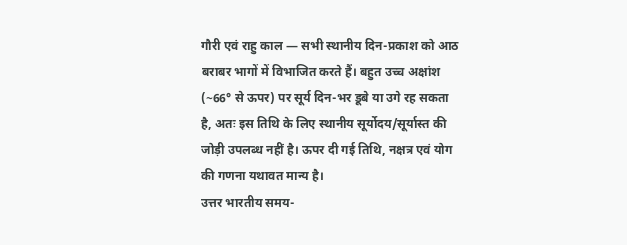गौरी एवं राहु काल — सभी स्थानीय दिन-प्रकाश को आठ बराबर भागों में विभाजित करते हैं। बहुत उच्च अक्षांश (~66° से ऊपर) पर सूर्य दिन-भर डूबे या उगे रह सकता है, अतः इस तिथि के लिए स्थानीय सूर्योदय/सूर्यास्त की जोड़ी उपलब्ध नहीं है। ऊपर दी गई तिथि, नक्षत्र एवं योग की गणना यथावत मान्य है।
उत्तर भारतीय समय-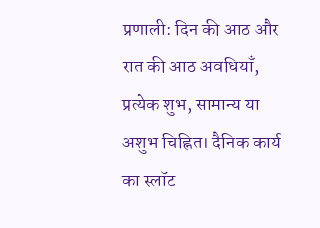प्रणाली: दिन की आठ और रात की आठ अवधियाँ, प्रत्येक शुभ, सामान्य या अशुभ चिह्नित। दैनिक कार्य का स्लॉट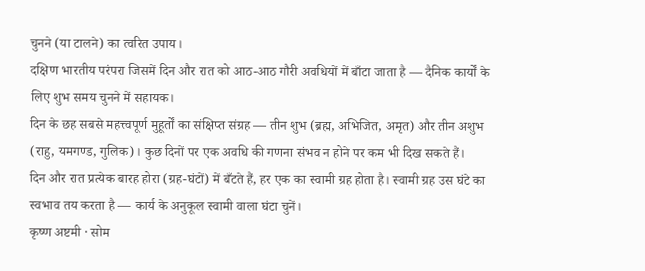चुनने (या टालने) का त्वरित उपाय।
दक्षिण भारतीय परंपरा जिसमें दिन और रात को आठ-आठ गौरी अवधियों में बाँटा जाता है — दैनिक कार्यों के लिए शुभ समय चुनने में सहायक।
दिन के छह सबसे महत्त्वपूर्ण मुहूर्तों का संक्षिप्त संग्रह — तीन शुभ (ब्रह्म, अभिजित, अमृत) और तीन अशुभ (राहु, यमगण्ड, गुलिक)। कुछ दिनों पर एक अवधि की गणना संभव न होने पर कम भी दिख सकते हैं।
दिन और रात प्रत्येक बारह होरा (ग्रह-घंटों) में बँटते हैं, हर एक का स्वामी ग्रह होता है। स्वामी ग्रह उस घंटे का स्वभाव तय करता है — कार्य के अनुकूल स्वामी वाला घंटा चुनें।
कृष्ण अष्टमी · सोम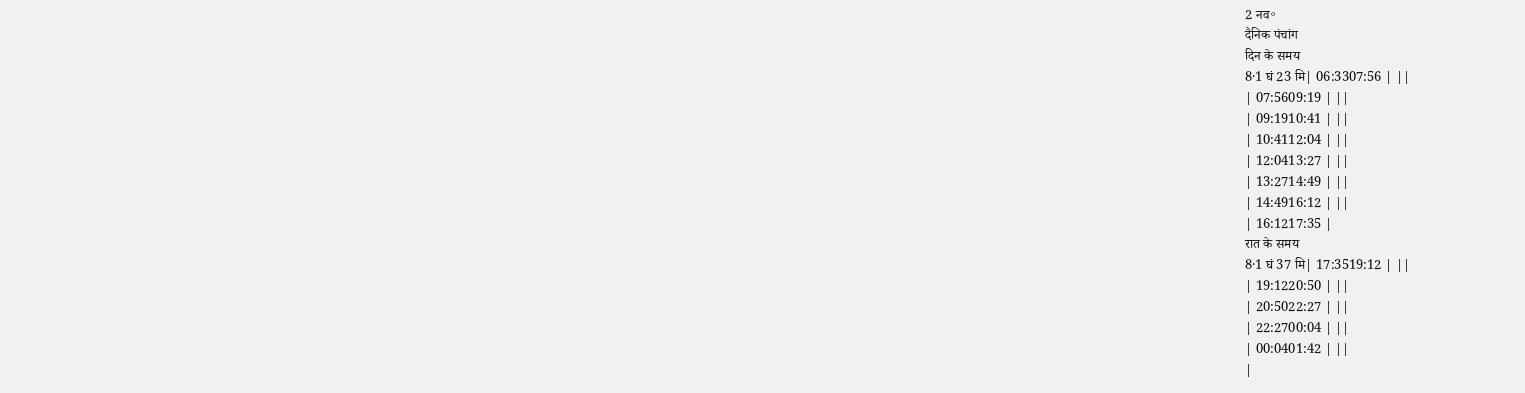2 नव॰
दैनिक पंचांग
दिन के समय
8·1 घं 23 मि| 06:3307:56 | ||
| 07:5609:19 | ||
| 09:1910:41 | ||
| 10:4112:04 | ||
| 12:0413:27 | ||
| 13:2714:49 | ||
| 14:4916:12 | ||
| 16:1217:35 |
रात के समय
8·1 घं 37 मि| 17:3519:12 | ||
| 19:1220:50 | ||
| 20:5022:27 | ||
| 22:2700:04 | ||
| 00:0401:42 | ||
|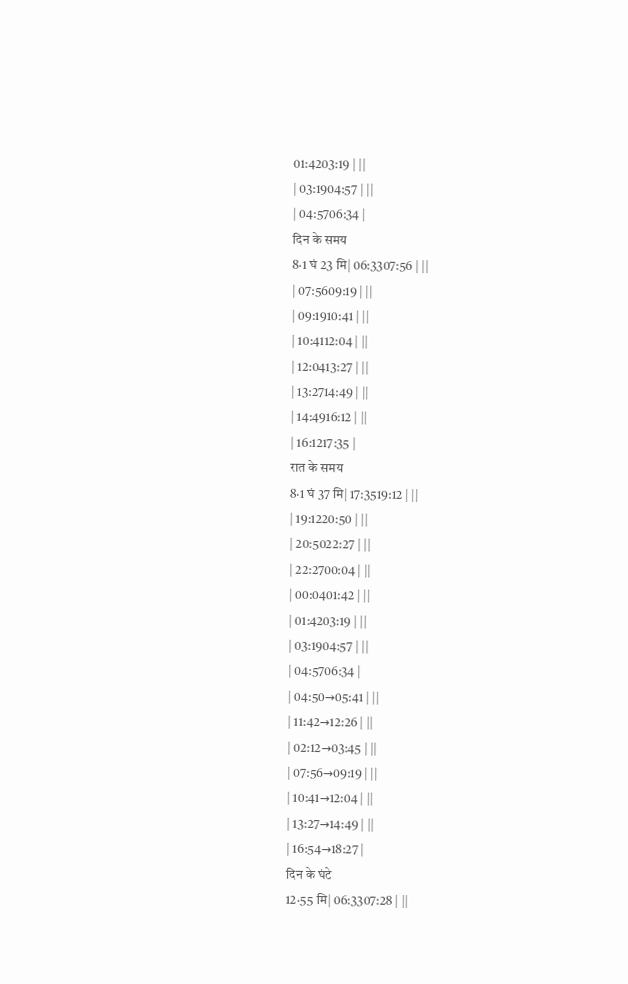01:4203:19 | ||
| 03:1904:57 | ||
| 04:5706:34 |
दिन के समय
8·1 घं 23 मि| 06:3307:56 | ||
| 07:5609:19 | ||
| 09:1910:41 | ||
| 10:4112:04 | ||
| 12:0413:27 | ||
| 13:2714:49 | ||
| 14:4916:12 | ||
| 16:1217:35 |
रात के समय
8·1 घं 37 मि| 17:3519:12 | ||
| 19:1220:50 | ||
| 20:5022:27 | ||
| 22:2700:04 | ||
| 00:0401:42 | ||
| 01:4203:19 | ||
| 03:1904:57 | ||
| 04:5706:34 |
| 04:50→05:41 | ||
| 11:42→12:26 | ||
| 02:12→03:45 | ||
| 07:56→09:19 | ||
| 10:41→12:04 | ||
| 13:27→14:49 | ||
| 16:54→18:27 |
दिन के घंटे
12·55 मि| 06:3307:28 | ||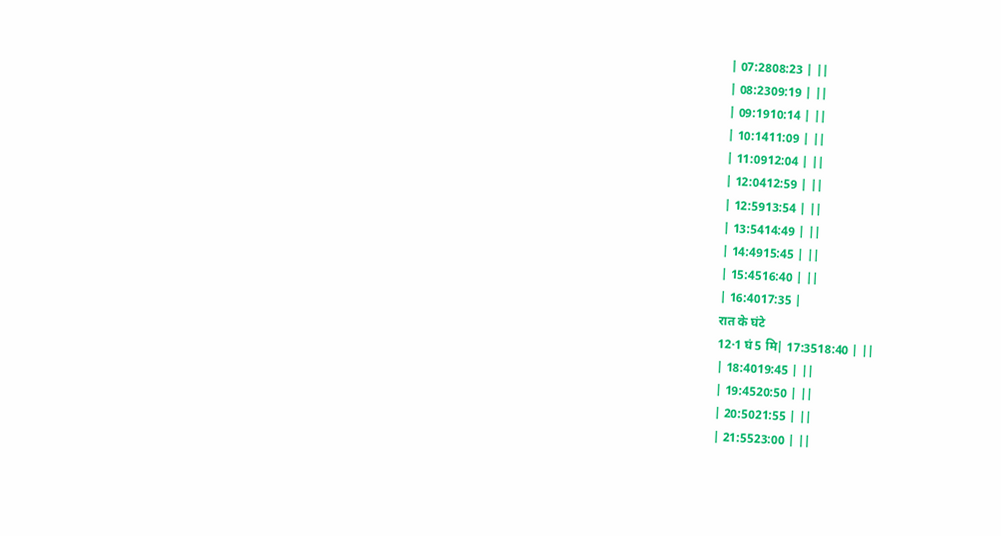| 07:2808:23 | ||
| 08:2309:19 | ||
| 09:1910:14 | ||
| 10:1411:09 | ||
| 11:0912:04 | ||
| 12:0412:59 | ||
| 12:5913:54 | ||
| 13:5414:49 | ||
| 14:4915:45 | ||
| 15:4516:40 | ||
| 16:4017:35 |
रात के घंटे
12·1 घं 5 मि| 17:3518:40 | ||
| 18:4019:45 | ||
| 19:4520:50 | ||
| 20:5021:55 | ||
| 21:5523:00 | ||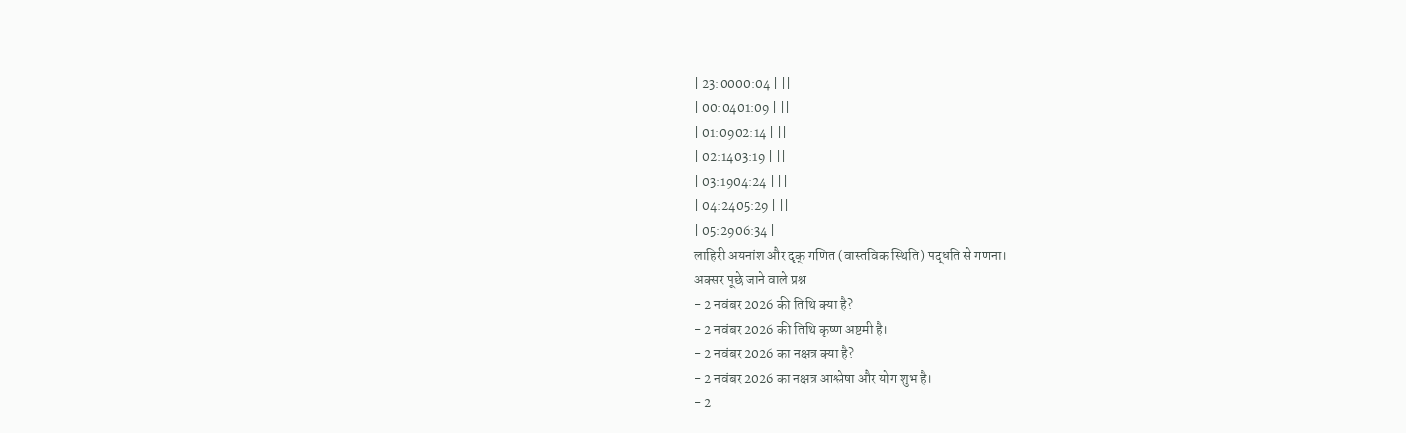| 23:0000:04 | ||
| 00:0401:09 | ||
| 01:0902:14 | ||
| 02:1403:19 | ||
| 03:1904:24 | ||
| 04:2405:29 | ||
| 05:2906:34 |
लाहिरी अयनांश और दृक् गणित (वास्तविक स्थिति) पद्धति से गणना।
अक्सर पूछे जाने वाले प्रश्न
- 2 नवंबर 2026 की तिथि क्या है?
- 2 नवंबर 2026 की तिथि कृष्ण अष्टमी है।
- 2 नवंबर 2026 का नक्षत्र क्या है?
- 2 नवंबर 2026 का नक्षत्र आश्लेषा और योग शुभ है।
- 2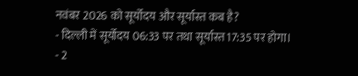नवंबर 2026 को सूर्योदय और सूर्यास्त कब है?
- दिल्ली में सूर्योदय 06:33 पर तथा सूर्यास्त 17:35 पर होगा।
- 2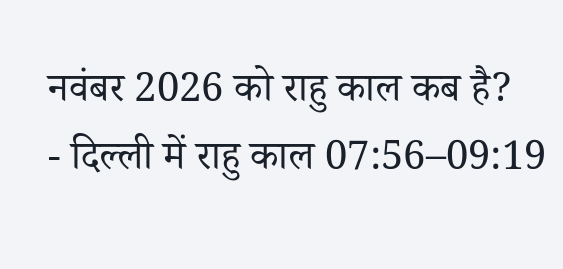नवंबर 2026 को राहु काल कब है?
- दिल्ली में राहु काल 07:56–09:19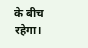के बीच रहेगा।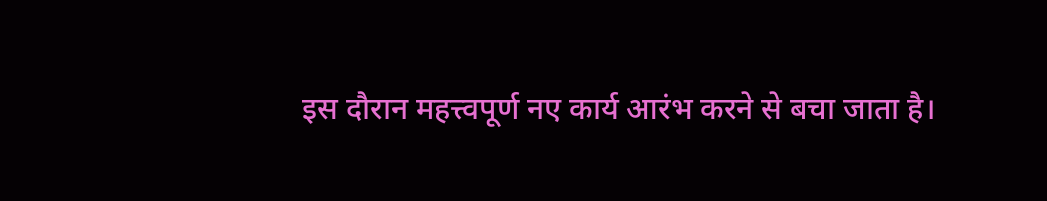इस दौरान महत्त्वपूर्ण नए कार्य आरंभ करने से बचा जाता है।